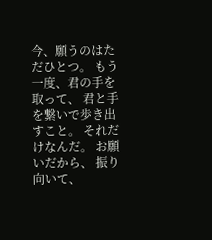今、願うのはただひとつ。 もう一度、君の手を取って、 君と手を繋いで歩き出すこと。 それだけなんだ。 お願いだから、 振り向いて、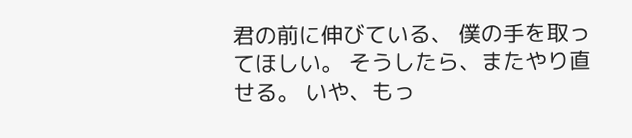君の前に伸びている、 僕の手を取ってほしい。 そうしたら、またやり直せる。 いや、もっ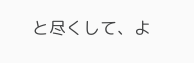と尽くして、よ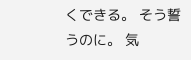くできる。 そう誓うのに。 気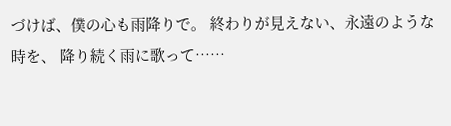づけば、僕の心も雨降りで。 終わりが見えない、永遠のような時を、 降り続く雨に歌って……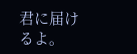君に届けるよ。